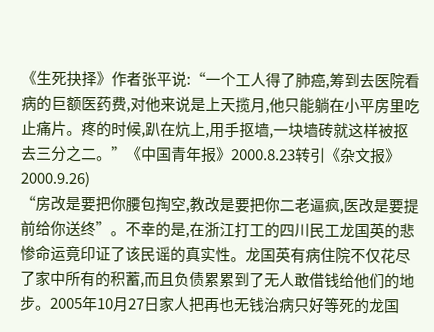《生死抉择》作者张平说:“一个工人得了肺癌,筹到去医院看病的巨额医药费,对他来说是上天揽月,他只能躺在小平房里吃止痛片。疼的时候,趴在炕上,用手抠墙,一块墙砖就这样被抠去三分之二。”《中国青年报》2000.8.23转引《杂文报》2000.9.26)
“房改是要把你腰包掏空,教改是要把你二老逼疯,医改是要提前给你送终”。不幸的是,在浙江打工的四川民工龙国英的悲惨命运竟印证了该民谣的真实性。龙国英有病住院不仅花尽了家中所有的积蓄,而且负债累累到了无人敢借钱给他们的地步。2005年10月27日家人把再也无钱治病只好等死的龙国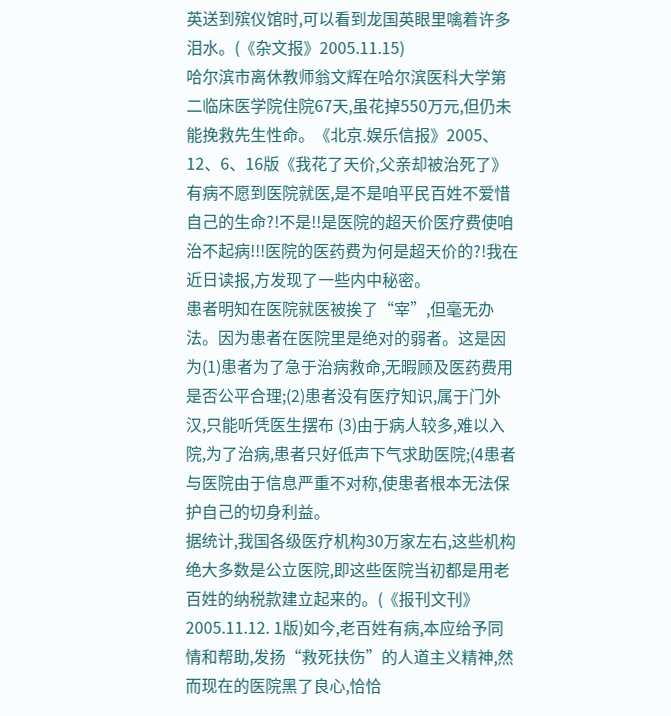英送到殡仪馆时,可以看到龙国英眼里噙着许多泪水。(《杂文报》2005.11.15)
哈尔滨市离休教师翁文辉在哈尔滨医科大学第二临床医学院住院67天,虽花掉550万元,但仍未能挽救先生性命。《北京.娱乐信报》2005、12、6、16版《我花了天价,父亲却被治死了》
有病不愿到医院就医,是不是咱平民百姓不爱惜自己的生命?!不是!!是医院的超天价医疗费使咱治不起病!!!医院的医药费为何是超天价的?!我在近日读报,方发现了一些内中秘密。
患者明知在医院就医被挨了“宰”,但毫无办法。因为患者在医院里是绝对的弱者。这是因为(1)患者为了急于治病救命,无暇顾及医药费用是否公平合理;(2)患者没有医疗知识,属于门外汉,只能听凭医生摆布 (3)由于病人较多,难以入院,为了治病,患者只好低声下气求助医院;(4患者与医院由于信息严重不对称,使患者根本无法保护自己的切身利益。
据统计,我国各级医疗机构30万家左右,这些机构绝大多数是公立医院,即这些医院当初都是用老百姓的纳税款建立起来的。(《报刊文刊》2005.11.12. 1版)如今,老百姓有病,本应给予同情和帮助,发扬“救死扶伤”的人道主义精神,然而现在的医院黑了良心,恰恰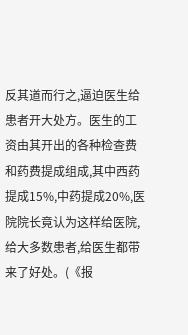反其道而行之,逼迫医生给患者开大处方。医生的工资由其开出的各种检查费和药费提成组成,其中西药提成15%,中药提成20%,医院院长竟认为这样给医院,给大多数患者,给医生都带来了好处。(《报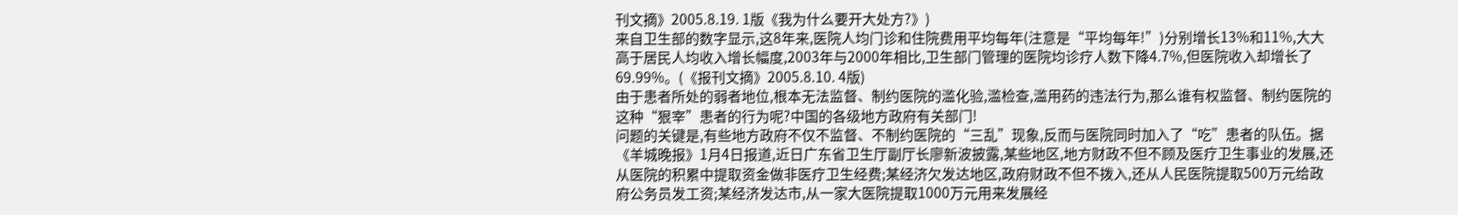刊文摘》2005.8.19. 1版《我为什么要开大处方?》)
来自卫生部的数字显示,这8年来,医院人均门诊和住院费用平均每年(注意是“平均每年!”)分别增长13%和11%,大大高于居民人均收入增长幅度,2003年与2000年相比,卫生部门管理的医院均诊疗人数下降4.7%,但医院收入却增长了69.99%。(《报刊文摘》2005.8.10. 4版)
由于患者所处的弱者地位,根本无法监督、制约医院的滥化验,滥检查,滥用药的违法行为,那么谁有权监督、制约医院的这种“狠宰”患者的行为呢?中国的各级地方政府有关部门!
问题的关键是,有些地方政府不仅不监督、不制约医院的“三乱”现象,反而与医院同时加入了“吃”患者的队伍。据《羊城晚报》1月4日报道,近日广东省卫生厅副厅长廖新波披露,某些地区,地方财政不但不顾及医疗卫生事业的发展,还从医院的积累中提取资金做非医疗卫生经费;某经济欠发达地区,政府财政不但不拨入,还从人民医院提取500万元给政府公务员发工资;某经济发达市,从一家大医院提取1000万元用来发展经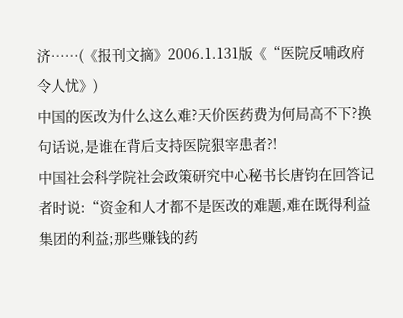济……(《报刊文摘》2006.1.131版《“医院反哺政府令人忧》)
中国的医改为什么这么难?天价医药费为何局高不下?换句话说,是谁在背后支持医院狠宰患者?!
中国社会科学院社会政策研究中心秘书长唐钧在回答记者时说:“资金和人才都不是医改的难题,难在既得利益集团的利益;那些赚钱的药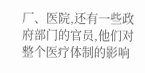厂、医院,还有一些政府部门的官员,他们对整个医疗体制的影响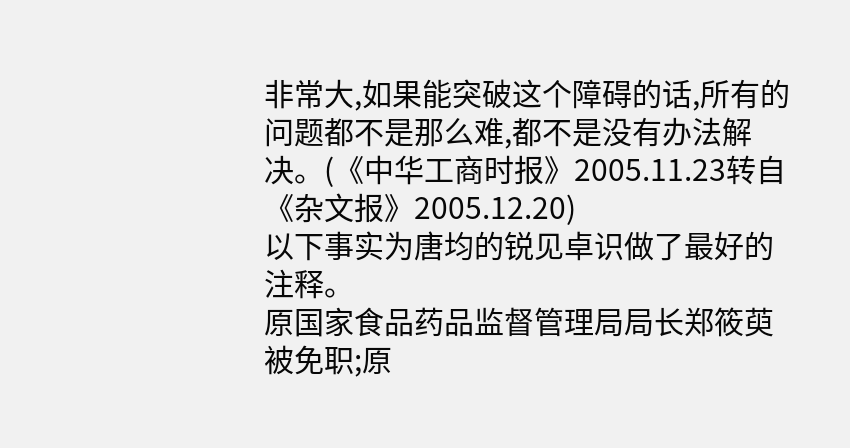非常大,如果能突破这个障碍的话,所有的问题都不是那么难,都不是没有办法解决。(《中华工商时报》2005.11.23转自《杂文报》2005.12.20)
以下事实为唐均的锐见卓识做了最好的注释。
原国家食品药品监督管理局局长郑筱萸被免职;原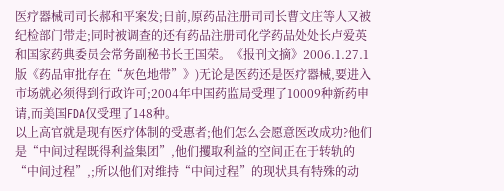医疗器械司司长郝和平案发;日前,原药品注册司司长曹文庄等人又被纪检部门带走;同时被调查的还有药品注册司化学药品处处长卢爱英和国家药典委员会常务副秘书长王国荣。《报刊文摘》2006.1.27.1版《药品审批存在“灰色地带”》)无论是医药还是医疗器械,要进入市场就必须得到行政许可;2004年中国药监局受理了10009种新药申请,而美国FDA仅受理了148种。
以上高官就是现有医疗体制的受惠者;他们怎么会愿意医改成功?他们是“中间过程既得利益集团”,他们攫取利益的空间正在于转轨的“中间过程”,;所以他们对维持“中间过程”的现状具有特殊的动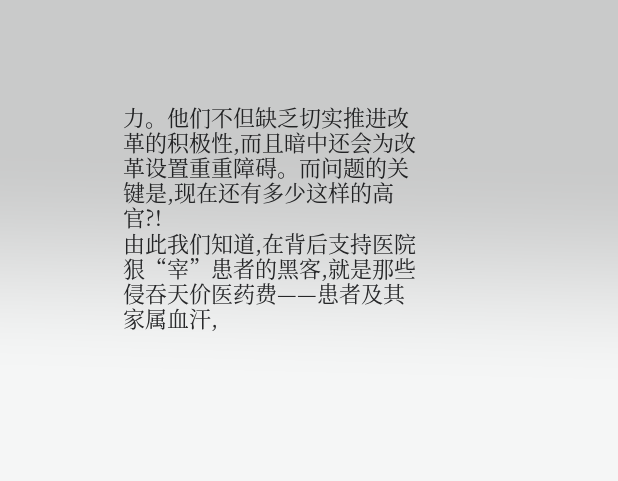力。他们不但缺乏切实推进改革的积极性,而且暗中还会为改革设置重重障碍。而问题的关键是,现在还有多少这样的高官?!
由此我们知道,在背后支持医院狠“宰”患者的黑客,就是那些侵吞天价医药费——患者及其家属血汗,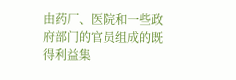由药厂、医院和一些政府部门的官员组成的既得利益集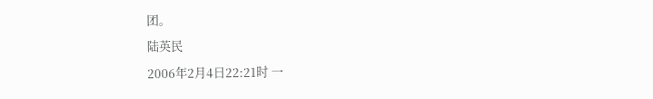团。
陆英民
2006年2月4日22:21时 一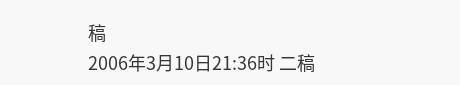稿
2006年3月10日21:36时 二稿